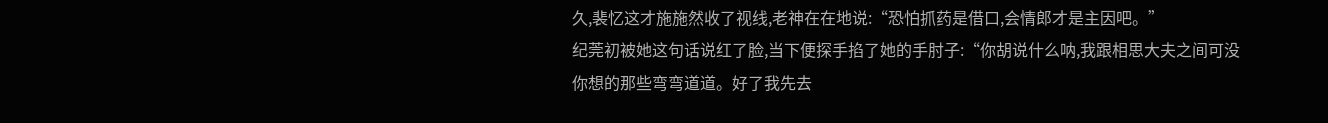久,裴忆这才施施然收了视线,老神在在地说:“恐怕抓药是借口,会情郎才是主因吧。”
纪莞初被她这句话说红了脸,当下便探手掐了她的手肘子:“你胡说什么呐,我跟相思大夫之间可没你想的那些弯弯道道。好了我先去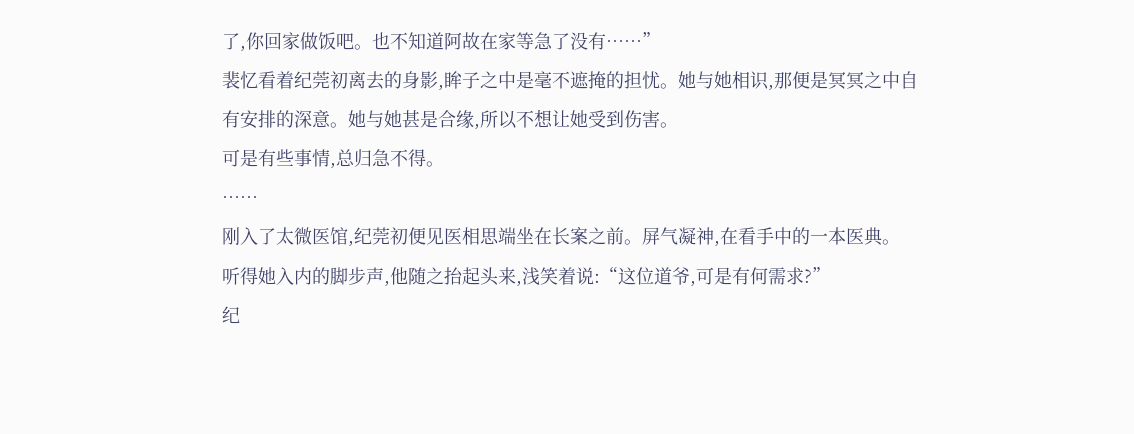了,你回家做饭吧。也不知道阿故在家等急了没有……”
裴忆看着纪莞初离去的身影,眸子之中是毫不遮掩的担忧。她与她相识,那便是冥冥之中自有安排的深意。她与她甚是合缘,所以不想让她受到伤害。
可是有些事情,总归急不得。
……
刚入了太微医馆,纪莞初便见医相思端坐在长案之前。屏气凝神,在看手中的一本医典。
听得她入内的脚步声,他随之抬起头来,浅笑着说:“这位道爷,可是有何需求?”
纪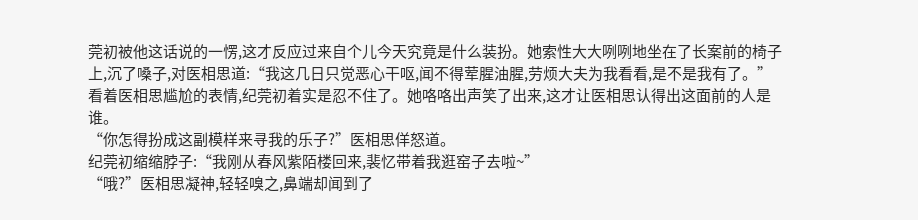莞初被他这话说的一愣,这才反应过来自个儿今天究竟是什么装扮。她索性大大咧咧地坐在了长案前的椅子上,沉了嗓子,对医相思道:“我这几日只觉恶心干呕,闻不得荤腥油腥,劳烦大夫为我看看,是不是我有了。”
看着医相思尴尬的表情,纪莞初着实是忍不住了。她咯咯出声笑了出来,这才让医相思认得出这面前的人是谁。
“你怎得扮成这副模样来寻我的乐子?”医相思佯怒道。
纪莞初缩缩脖子:“我刚从春风紫陌楼回来,裴忆带着我逛窑子去啦~”
“哦?”医相思凝神,轻轻嗅之,鼻端却闻到了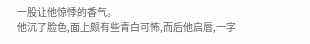一股让他惊悸的香气。
他沉了脸色,面上颇有些青白可怖,而后他启唇,一字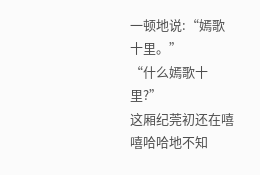一顿地说:“嫣歌十里。”
“什么嫣歌十里?”
这厢纪莞初还在嘻嘻哈哈地不知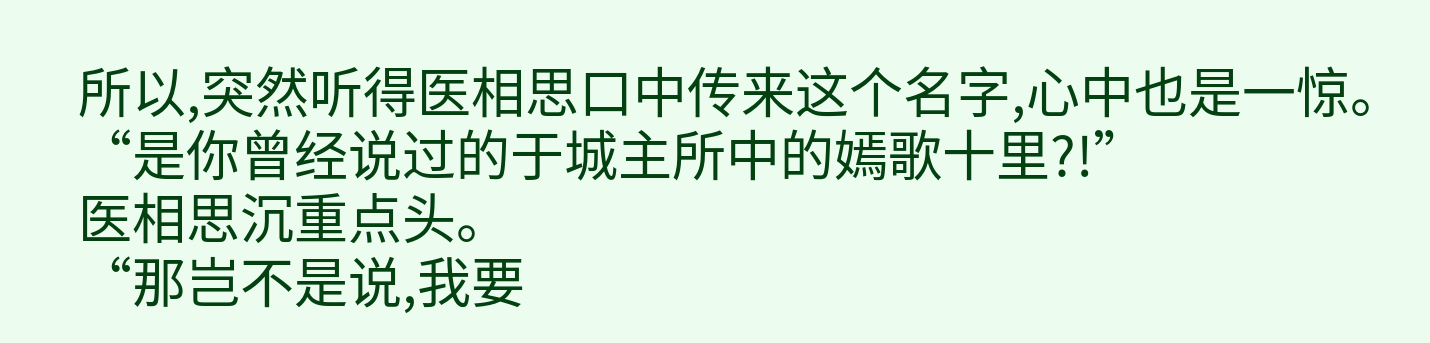所以,突然听得医相思口中传来这个名字,心中也是一惊。
“是你曾经说过的于城主所中的嫣歌十里?!”
医相思沉重点头。
“那岂不是说,我要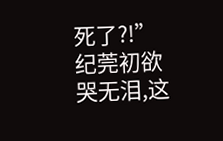死了?!”
纪莞初欲哭无泪,这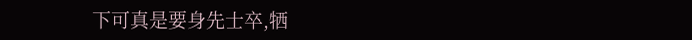下可真是要身先士卒,牺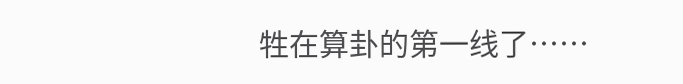牲在算卦的第一线了……